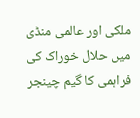ملکی اور عالمی منڈی میں حلال خوراک کی فراہمی کا گیم چینجر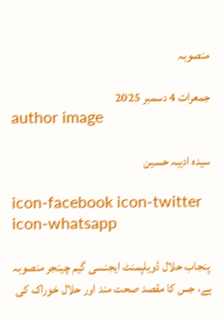منصوبہ

جمعرات 4 دسمبر 2025
author image

سیدہ ادیبہ حسین

icon-facebook icon-twitter icon-whatsapp

 پنجاب حلال ڈویلپمنٹ ایجنسی گیم چینجر منصوبہ ہے، جس کا مقصد صحت مند اور حلال خوراک کی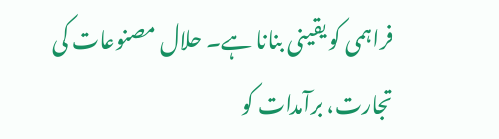فراہمی کو یقینی بنانا ہے۔ حلال مصنوعات کی تجارت، برآمدات کو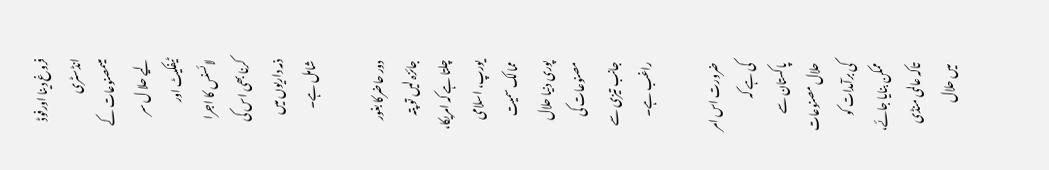فروغ دینا اورفوڈ انڈسٹری میںمصنوعات کے لیے حلا ل سر ٹیفکیٹ اور لائسنس کا اجرا کرنا بھی اس کی ذمہ داریوں میں شامل ہے۔

دور حاضرکا بغور جائزہ لیں تو پتہ چلتا ہے کہ امریکا، یورپ، اسلامی ممالک سمیت پوری دنیا حلال مصنوعات کی جانب تیزی سے راغب ہے۔

ضرورت اس امر کی ہے کہ پاکستان سے حلال مصنوعات کی برآمدات کو ممکن بنایا جائے، تاکہ عالمی منڈی میں حلال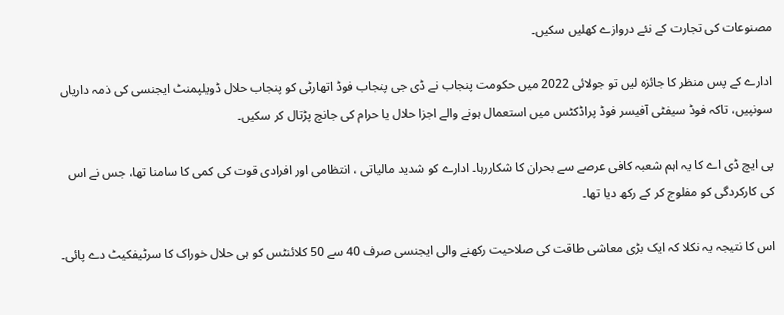مصنوعات کی تجارت کے نئے دروازے کھلیں سکیں۔

ادارے کے پس منظر کا جائزہ لیں تو جولائی 2022 میں حکومت پنجاب نے ڈی جی پنجاب فوڈ اتھارٹی کو پنجاب حلال ڈویلپمنٹ ایجنسی کی ذمہ داریاں سونپیں، تاکہ فوڈ سیفٹی آفیسر فوڈ پراڈکٹس میں استعمال ہونے والے اجزا حلال یا حرام کی جانچ پڑتال کر سکیں۔

پی ایچ ڈی اے کا یہ اہم شعبہ کافی عرصے سے بحران کا شکاررہا۔ ادارے کو شدید مالیاتی ، انتظامی اور افرادی قوت کی کمی کا سامنا تھا، جس نے اس کی کارکردگی کو مفلوج کر کے رکھ دیا تھا۔

اس کا نتیجہ یہ نکلا کہ ایک بڑی معاشی طاقت کی صلاحیت رکھنے والی ایجنسی صرف 40 سے 50 کلائنٹس کو ہی حلال خوراک کا سرٹیفکیٹ دے پائی۔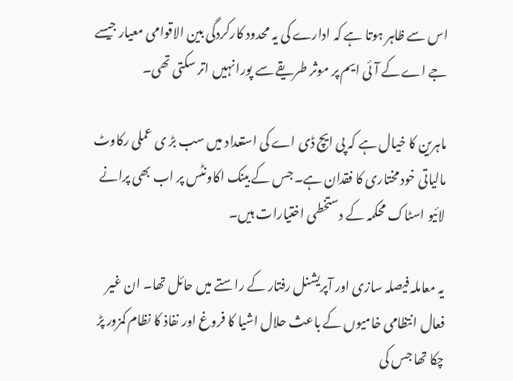اس سے ظاہر ہوتا ہے کہ ادارے کی یہ محدود کارکردگی بین الاقوامی معیار جیسے جے اے کے آئی ایم پر موثر طریقے سے پورا نہیں اتر سکتی تھی۔

ماہرین کا خیال ہے کہ پی ایچ ڈی اے کی استعداد میں سب بڑ ی عملی رکاوٹ مالیاتی خود مختاری کا فقدان ہے۔ جس کے بینک اکاونٹس پر اب بھی پرانے لائیو اسٹاک محکمہ کے دستخطی اختیارات ہیں۔

یہ معاملہ فیصلہ سازی اور آپریشنل رفتار کے راستے میں حائل تھا۔ ان غیر فعال انتظامی خامیوں کے باعث حلال اشیا کا فروغ اور نفاذ کا نظام کمزور پڑ چکا تھا جس کی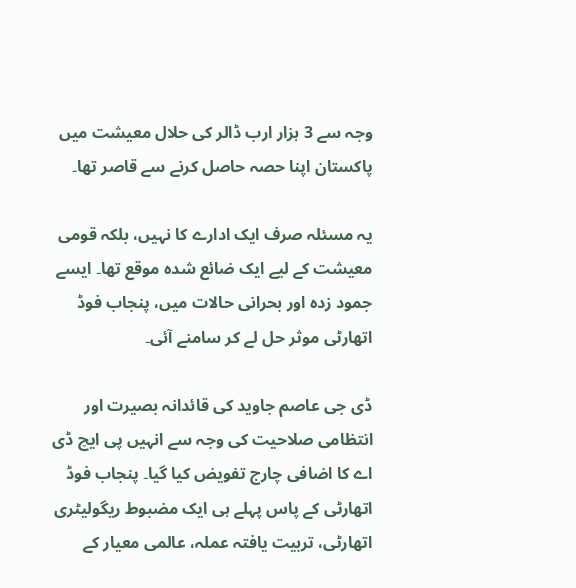وجہ سے 3 ہزار ارب ڈالر کی حلال معیشت میں پاکستان اپنا حصہ حاصل کرنے سے قاصر تھا۔

یہ مسئلہ صرف ایک ادارے کا نہیں، بلکہ قومی معیشت کے لیے ایک ضائع شدہ موقع تھا۔ ایسے جمود زدہ اور بحرانی حالات میں، پنجاب فوڈ اتھارٹی موثر حل لے کر سامنے آئی۔

ڈی جی عاصم جاوید کی قائدانہ بصیرت اور انتظامی صلاحیت کی وجہ سے انہیں پی ایچ ڈی اے کا اضافی چارج تفویض کیا گیا۔ پنجاب فوڈ اتھارٹی کے پاس پہلے ہی ایک مضبوط ریگولیٹری اتھارٹی، تربیت یافتہ عملہ، عالمی معیار کے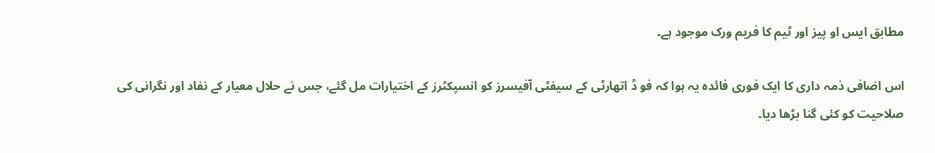مطابق ایس او پیز اور ٹیم کا فریم ورک موجود ہے۔

اس اضافی ذمہ داری کا ایک فوری فائدہ یہ ہوا کہ فو ڈ اتھارٹی کے سیفٹی آفیسرز کو انسپکٹرز کے اختیارات مل گئے، جس نے حلال معیار کے نفاد اور نگرانی کی صلاحیت کو کئی گنا بڑھا دیا۔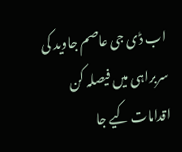اب ڈی جی عاصم جاوید کی سربراہی میں فیصلہ کن اقدامات کیے جا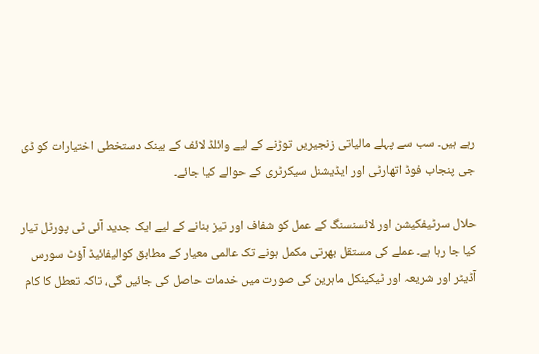رہے ہیں۔ سب سے پہلے مالیاتی زنجیریں توڑنے کے لیے وائلڈ لائف کے بینک دستخطی اختیارات کو ڈی جی پنجاب فوڈ اتھارٹی اور ایڈیشنل سیکرٹری کے حوالے کیا جائے۔

حلال سرٹیفکیشن اور لائسنسنگ کے عمل کو شفاف اور تیز بنانے کے لیے ایک جدید آئی ٹی پورٹل تیار کیا جا رہا ہے۔ عملے کی مستقل بھرتی مکمل ہونے تک عالمی معیار کے مطابق کوالیفائیڈ آؤٹ سورس آڈیٹر اور شریعہ اور ٹیکینکل ماہرین کی صورت میں خدمات حاصل کی جائیں گی، تاکہ تعطل کا کام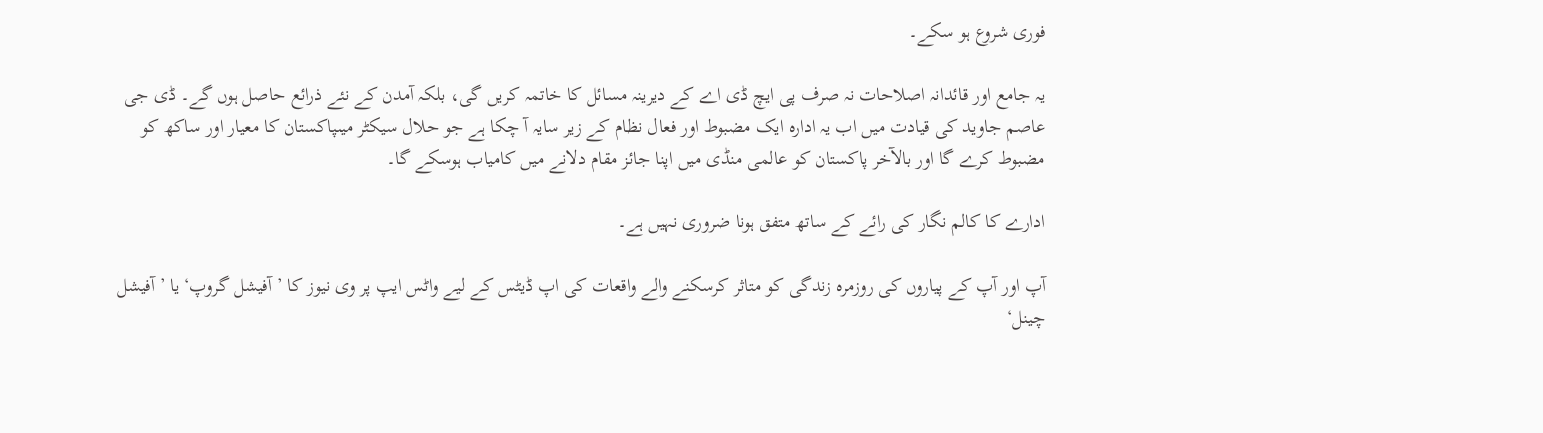فوری شروع ہو سکے۔

یہ جامع اور قائدانہ اصلاحات نہ صرف پی ایچ ڈی اے کے دیرینہ مسائل کا خاتمہ کریں گی، بلکہ آمدن کے نئے ذرائع حاصل ہوں گے۔ ڈی جی عاصم جاوید کی قیادت میں اب یہ ادارہ ایک مضبوط اور فعال نظام کے زیر سایہ آ چکا ہے جو حلال سیکٹر میںپاکستان کا معیار اور ساکھ کو مضبوط کرے گا اور بالآخر پاکستان کو عالمی منڈی میں اپنا جائز مقام دلانے میں کامیاب ہوسکے گا۔

ادارے کا کالم نگار کی رائے کے ساتھ متفق ہونا ضروری نہیں ہے۔

آپ اور آپ کے پیاروں کی روزمرہ زندگی کو متاثر کرسکنے والے واقعات کی اپ ڈیٹس کے لیے واٹس ایپ پر وی نیوز کا ’آفیشل گروپ‘ یا ’آفیشل چینل‘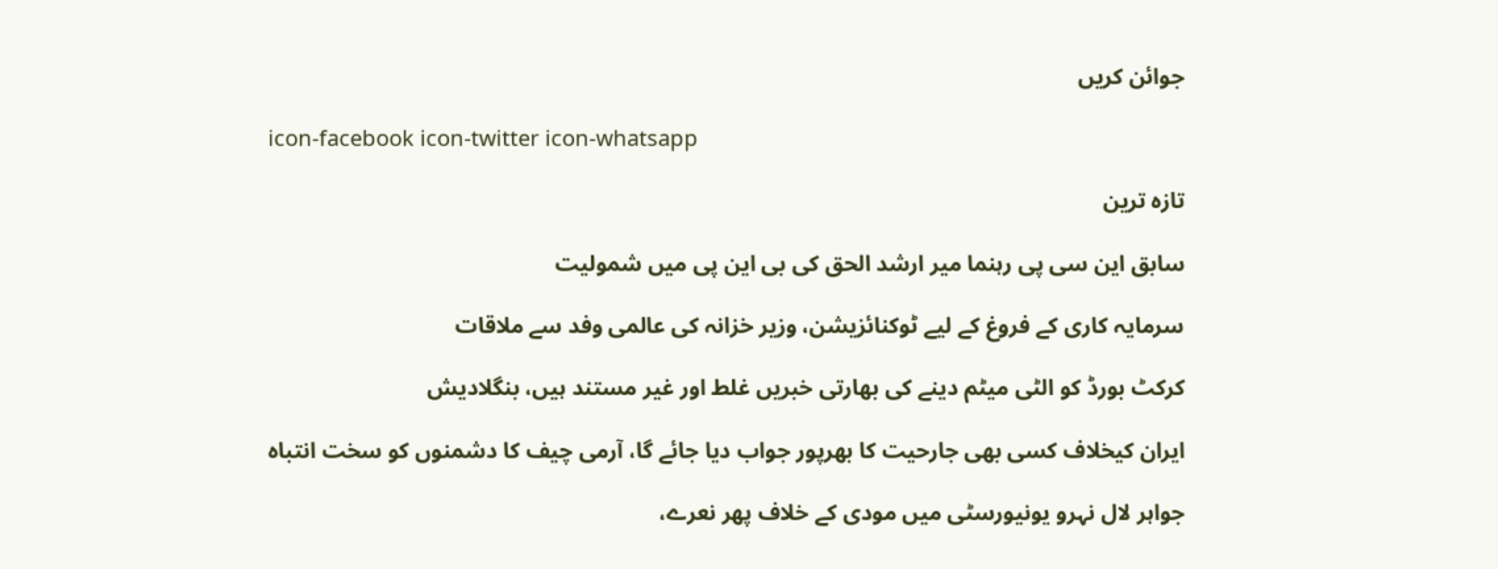جوائن کریں

icon-facebook icon-twitter icon-whatsapp

تازہ ترین

سابق این سی پی رہنما میر ارشد الحق کی بی این پی میں شمولیت

سرمایہ کاری کے فروغ کے لیے ٹوکنائزیشن، وزیر خزانہ کی عالمی وفد سے ملاقات

کرکٹ بورڈ کو الٹی میٹم دینے کی بھارتی خبریں غلط اور غیر مستند ہیں، بنگلادیش

ایران کیخلاف کسی بھی جارحیت کا بھرپور جواب دیا جائے گا، آرمی چیف کا دشمنوں کو سخت انتباہ

جواہر لال نہرو یونیورسٹی میں مودی کے خلاف پھر نعرے،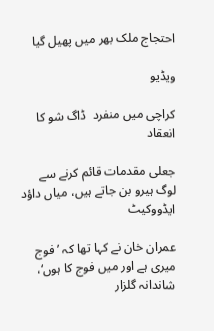احتجاج ملک بھر میں پھیل گیا

ویڈیو

کراچی میں منفرد  ڈاگ شو کا انعقاد

جعلی مقدمات قائم کرنے سے لوگ ہیرو بن جاتے ہیں، میاں داؤد ایڈووکیٹ

عمران خان نے کہا تھا کہ ’فوج میری ہے اور میں فوج کا ہوں‘، شاندانہ گلزار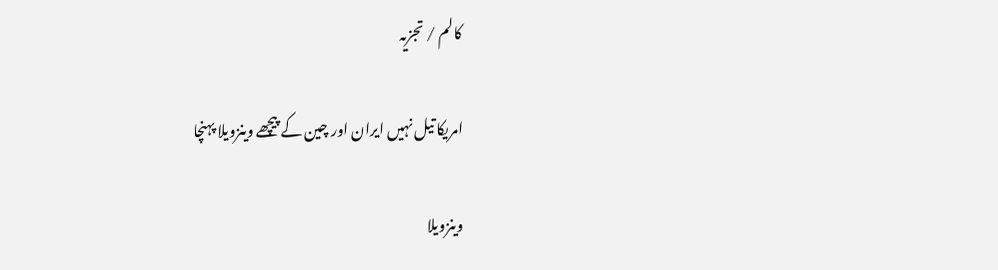کالم / تجزیہ

امریکا تیل نہیں ایران اور چین کے پیچھے وینزویلا پہنچا

وینزویلا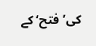کی’فتح‘ کے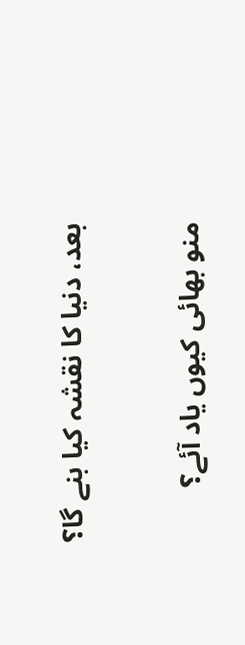بعد، دنیا کا نقشہ کیا بنے گا؟

منو بھائی کیوں یاد آئے؟